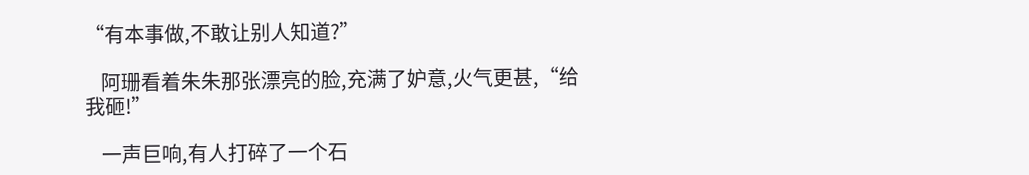“有本事做,不敢让别人知道?”

    阿珊看着朱朱那张漂亮的脸,充满了妒意,火气更甚,“给我砸!”

    一声巨响,有人打碎了一个石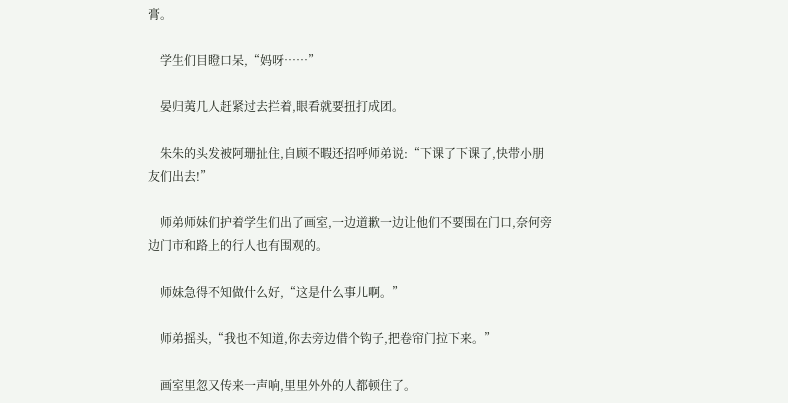膏。

    学生们目瞪口呆,“妈呀……”

    晏归荑几人赶紧过去拦着,眼看就要扭打成团。

    朱朱的头发被阿珊扯住,自顾不暇还招呼师弟说:“下课了下课了,快带小朋友们出去!”

    师弟师妹们护着学生们出了画室,一边道歉一边让他们不要围在门口,奈何旁边门市和路上的行人也有围观的。

    师妹急得不知做什么好,“这是什么事儿啊。”

    师弟摇头,“我也不知道,你去旁边借个钩子,把卷帘门拉下来。”

    画室里忽又传来一声响,里里外外的人都顿住了。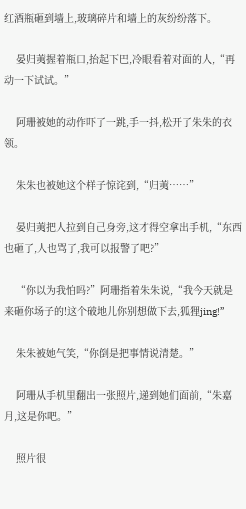红酒瓶砸到墙上,玻璃碎片和墙上的灰纷纷落下。

    晏归荑握着瓶口,抬起下巴,冷眼看着对面的人,“再动一下试试。”

    阿珊被她的动作吓了一跳,手一抖,松开了朱朱的衣领。

    朱朱也被她这个样子惊诧到,“归荑……”

    晏归荑把人拉到自己身旁,这才得空拿出手机,“东西也砸了,人也骂了,我可以报警了吧?”

    “你以为我怕吗?”阿珊指着朱朱说,“我今天就是来砸你场子的!这个破地儿你别想做下去,狐狸jing!”

    朱朱被她气笑,“你倒是把事情说清楚。”

    阿珊从手机里翻出一张照片,递到她们面前,“朱嘉月,这是你吧。”

    照片很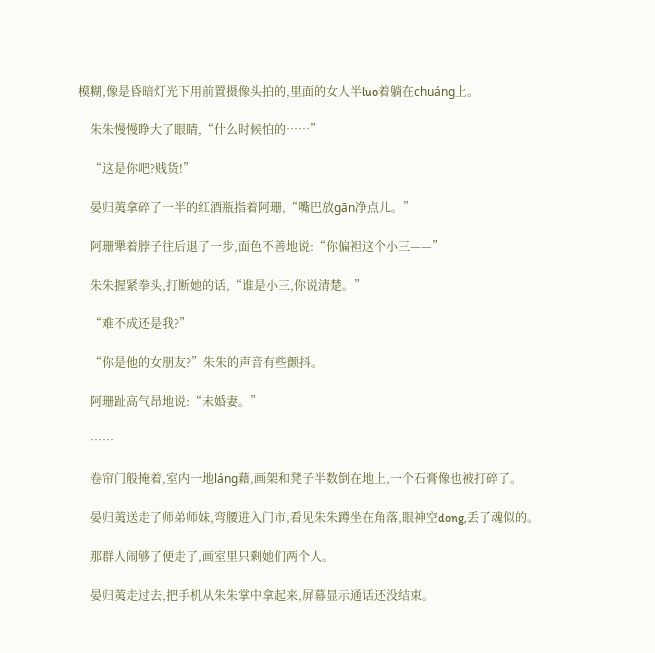模糊,像是昏暗灯光下用前置摄像头拍的,里面的女人半luo着躺在chuáng上。

    朱朱慢慢睁大了眼睛,“什么时候怕的……”

    “这是你吧?贱货!”

    晏归荑拿碎了一半的红酒瓶指着阿珊,“嘴巴放gān净点儿。”

    阿珊犟着脖子往后退了一步,面色不善地说:“你偏袒这个小三——”

    朱朱握紧拳头,打断她的话,“谁是小三,你说清楚。”

    “难不成还是我?”

    “你是他的女朋友?”朱朱的声音有些颤抖。

    阿珊趾高气昂地说:“未婚妻。”

    ……

    卷帘门般掩着,室内一地láng藉,画架和凳子半数倒在地上,一个石膏像也被打碎了。

    晏归荑送走了师弟师妹,弯腰进入门市,看见朱朱蹲坐在角落,眼神空dong,丢了魂似的。

    那群人闹够了便走了,画室里只剩她们两个人。

    晏归荑走过去,把手机从朱朱掌中拿起来,屏幕显示通话还没结束。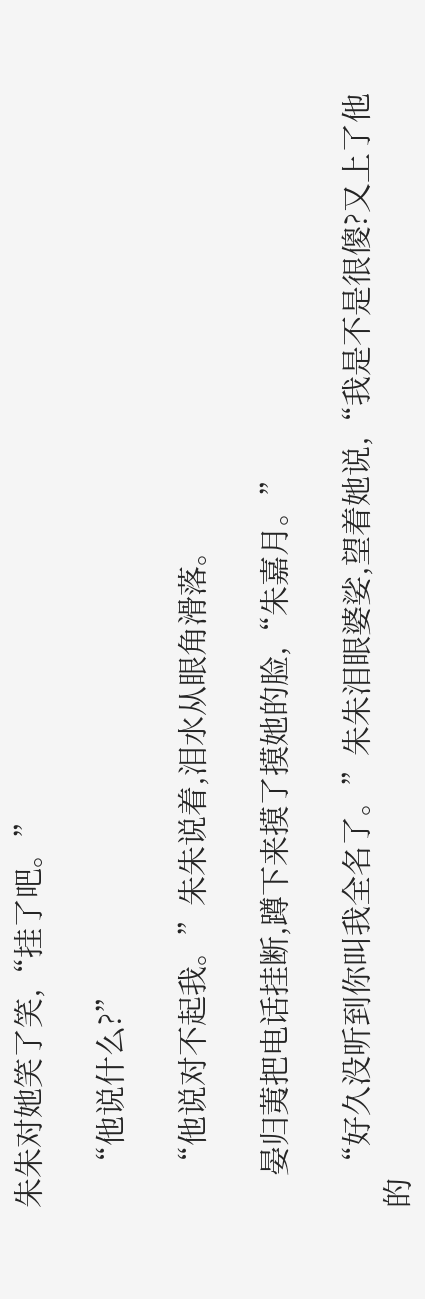朱朱对她笑了笑,“挂了吧。”

    “他说什么?”

    “他说对不起我。”朱朱说着,泪水从眼角滑落。

    晏归荑把电话挂断,蹲下来摸了摸她的脸,“朱嘉月。”

    “好久没听到你叫我全名了。”朱朱泪眼婆娑,望着她说,“我是不是很傻?又上了他的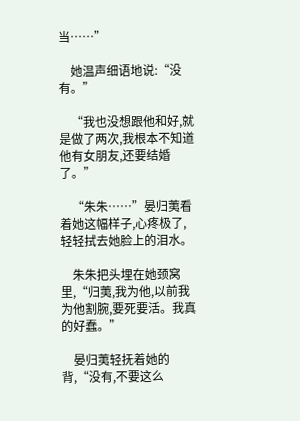当……”

    她温声细语地说:“没有。”

    “我也没想跟他和好,就是做了两次,我根本不知道他有女朋友,还要结婚了。”

    “朱朱……”晏归荑看着她这幅样子,心疼极了,轻轻拭去她脸上的泪水。

    朱朱把头埋在她颈窝里,“归荑,我为他,以前我为他割腕,要死要活。我真的好蠢。”

    晏归荑轻抚着她的背,“没有,不要这么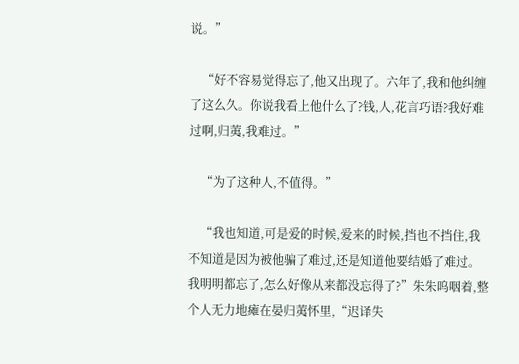说。”

    “好不容易觉得忘了,他又出现了。六年了,我和他纠缠了这么久。你说我看上他什么了?钱,人,花言巧语?我好难过啊,归荑,我难过。”

    “为了这种人,不值得。”

    “我也知道,可是爱的时候,爱来的时候,挡也不挡住,我不知道是因为被他骗了难过,还是知道他要结婚了难过。我明明都忘了,怎么好像从来都没忘得了?”朱朱呜咽着,整个人无力地瘫在晏归荑怀里,“迟译失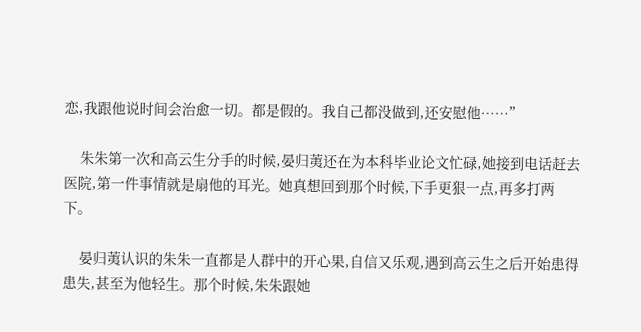恋,我跟他说时间会治愈一切。都是假的。我自己都没做到,还安慰他……”

    朱朱第一次和高云生分手的时候,晏归荑还在为本科毕业论文忙碌,她接到电话赶去医院,第一件事情就是扇他的耳光。她真想回到那个时候,下手更狠一点,再多打两下。

    晏归荑认识的朱朱一直都是人群中的开心果,自信又乐观,遇到高云生之后开始患得患失,甚至为他轻生。那个时候,朱朱跟她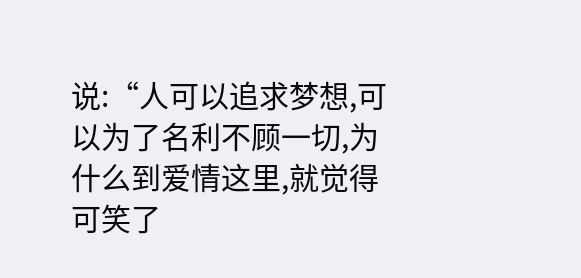说:“人可以追求梦想,可以为了名利不顾一切,为什么到爱情这里,就觉得可笑了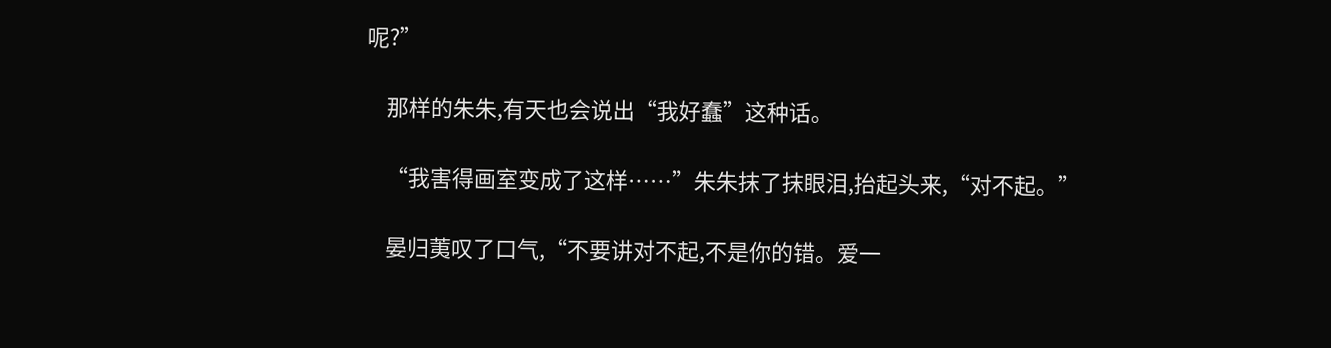呢?”

    那样的朱朱,有天也会说出“我好蠢”这种话。

    “我害得画室变成了这样……”朱朱抹了抹眼泪,抬起头来,“对不起。”

    晏归荑叹了口气,“不要讲对不起,不是你的错。爱一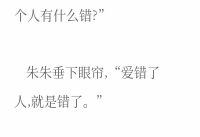个人有什么错?”

    朱朱垂下眼帘,“爱错了人,就是错了。”